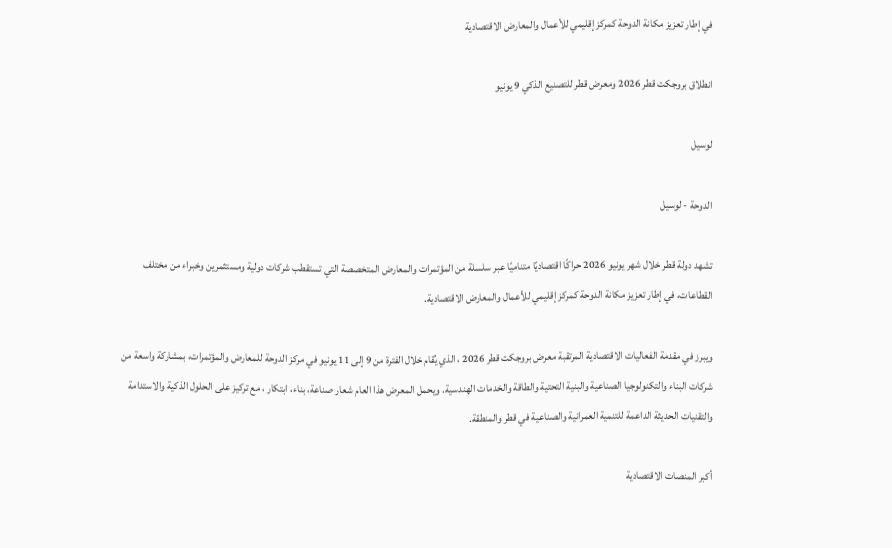في إطار تعزيز مكانة الدوحة كمركز إقليمي للأعمال والمعارض الاقتصادية

انطلاق بروجكت قطر 2026 ومعرض قطر للتصنيع الذكي 9 يونيو

لوسيل

الدوحة - لوسيل

تشهد دولة قطر خلال شهر يونيو 2026 حراكًا اقتصاديًا متناميًا عبر سلسلة من المؤتمرات والمعارض المتخصصة التي تستقطب شركات دولية ومستثمرين وخبراء من مختلف القطاعات، في إطار تعزيز مكانة الدوحة كمركز إقليمي للأعمال والمعارض الاقتصادية.

ويبرز في مقدمة الفعاليات الاقتصادية المرتقبة معرض بروجكت قطر 2026 ، الذي يُقام خلال الفترة من 9 إلى 11 يونيو في مركز الدوحة للمعارض والمؤتمرات، بمشاركة واسعة من شركات البناء والتكنولوجيا الصناعية والبنية التحتية والطاقة والخدمات الهندسية. ويحمل المعرض هذا العام شعار صناعة، بناء، ابتكار ، مع تركيز على الحلول الذكية والاستدامة والتقنيات الحديثة الداعمة للتنمية العمرانية والصناعية في قطر والمنطقة.

أكبر المنصات الاقتصادية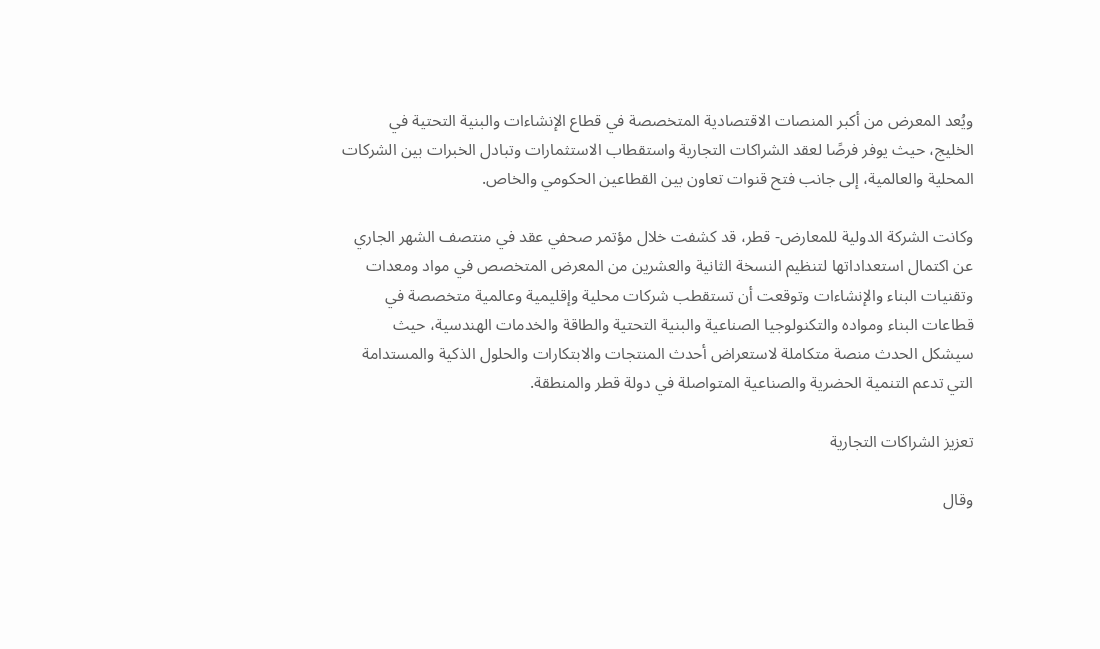ويُعد المعرض من أكبر المنصات الاقتصادية المتخصصة في قطاع الإنشاءات والبنية التحتية في الخليج، حيث يوفر فرصًا لعقد الشراكات التجارية واستقطاب الاستثمارات وتبادل الخبرات بين الشركات المحلية والعالمية، إلى جانب فتح قنوات تعاون بين القطاعين الحكومي والخاص.

وكانت الشركة الدولية للمعارض- قطر، قد كشفت خلال مؤتمر صحفي عقد في منتصف الشهر الجاري عن اكتمال استعداداتها لتنظيم النسخة الثانية والعشرين من المعرض المتخصص في مواد ومعدات وتقنيات البناء والإنشاءات وتوقعت أن تستقطب شركات محلية وإقليمية وعالمية متخصصة في قطاعات البناء ومواده والتكنولوجيا الصناعية والبنية التحتية والطاقة والخدمات الهندسية، حيث سيشكل الحدث منصة متكاملة لاستعراض أحدث المنتجات والابتكارات والحلول الذكية والمستدامة التي تدعم التنمية الحضرية والصناعية المتواصلة في دولة قطر والمنطقة.

تعزيز الشراكات التجارية

وقال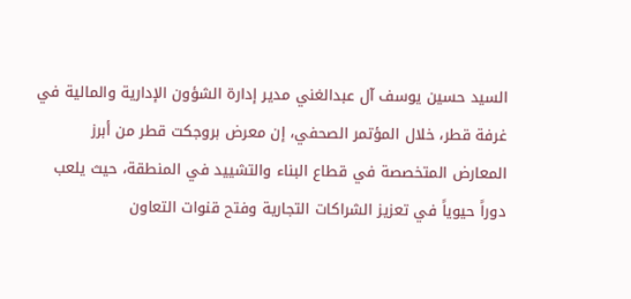السيد حسين يوسف آل عبدالغني مدير إدارة الشؤون الإدارية والمالية في غرفة قطر، خلال المؤتمر الصحفي، إن معرض بروجكت قطر من أبرز المعارض المتخصصة في قطاع البناء والتشييد في المنطقة، حيث يلعب دوراً حيوياً في تعزيز الشراكات التجارية وفتح قنوات التعاون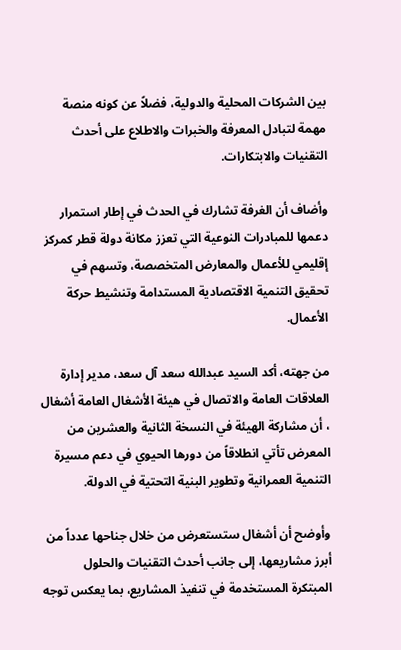بين الشركات المحلية والدولية، فضلاً عن كونه منصة مهمة لتبادل المعرفة والخبرات والاطلاع على أحدث التقنيات والابتكارات.

وأضاف أن الغرفة تشارك في الحدث في إطار استمرار دعمها للمبادرات النوعية التي تعزز مكانة دولة قطر كمركز إقليمي للأعمال والمعارض المتخصصة، وتسهم في تحقيق التنمية الاقتصادية المستدامة وتنشيط حركة الأعمال.

من جهته، أكد السيد عبدالله سعد آل سعد، مدير إدارة العلاقات العامة والاتصال في هيئة الأشغال العامة أشغال ، أن مشاركة الهيئة في النسخة الثانية والعشرين من المعرض تأتي انطلاقاً من دورها الحيوي في دعم مسيرة التنمية العمرانية وتطوير البنية التحتية في الدولة.

وأوضح أن أشغال ستستعرض من خلال جناحها عدداً من أبرز مشاريعها، إلى جانب أحدث التقنيات والحلول المبتكرة المستخدمة في تنفيذ المشاريع، بما يعكس توجه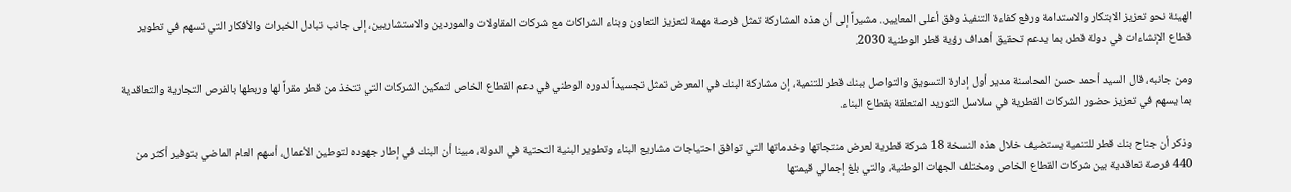الهيئة نحو تعزيز الابتكار والاستدامة ورفع كفاءة التنفيذ وفق أعلى المعايير.. مشيراً إلى أن هذه المشاركة تمثل فرصة مهمة لتعزيز التعاون وبناء الشراكات مع شركات المقاولات والموردين والاستشاريين، إلى جانب تبادل الخبرات والأفكار التي تسهم في تطوير قطاع الإنشاءات في دولة قطر، بما يدعم تحقيق أهداف رؤية قطر الوطنية 2030.

ومن جانبه، قال السيد أحمد حسن المحاسنة مدير أول إدارة التسويق والتواصل ببنك قطر للتنمية، إن مشاركة البنك في المعرض تمثل تجسيداً لدوره الوطني في دعم القطاع الخاص لتمكين الشركات التي تتخذ من قطر مقراً لها وربطها بالفرص التجارية والتعاقدية بما يسهم في تعزيز حضور الشركات القطرية في سلاسل التوريد المتعلقة بقطاع البناء.

وذكر أن جناح بنك قطر للتنمية يستضيف خلال هذه النسخة 18 شركة قطرية لعرض منتجاتها وخدماتها التي توافق احتياجات مشاريع البناء وتطوير البنية التحتية في الدولة، مبينا أن البنك في إطار جهوده لتوطين الأعمال، أسهم العام الماضي بتوفير أكثر من 440 فرصة تعاقدية بين شركات القطاع الخاص ومختلف الجهات الوطنية، والتي بلغ إجمالي قيمتها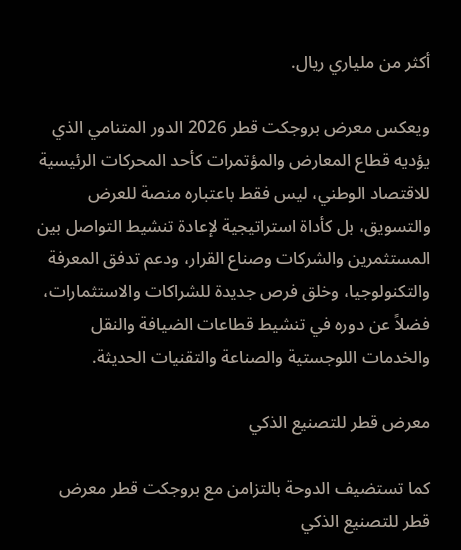أكثر من ملياري ريال.

ويعكس معرض بروجكت قطر 2026 الدور المتنامي الذي يؤديه قطاع المعارض والمؤتمرات كأحد المحركات الرئيسية للاقتصاد الوطني، ليس فقط باعتباره منصة للعرض والتسويق، بل كأداة استراتيجية لإعادة تنشيط التواصل بين المستثمرين والشركات وصناع القرار، ودعم تدفق المعرفة والتكنولوجيا، وخلق فرص جديدة للشراكات والاستثمارات، فضلاً عن دوره في تنشيط قطاعات الضيافة والنقل والخدمات اللوجستية والصناعة والتقنيات الحديثة.

معرض قطر للتصنيع الذكي

كما تستضيف الدوحة بالتزامن مع بروجكت قطر معرض قطر للتصنيع الذكي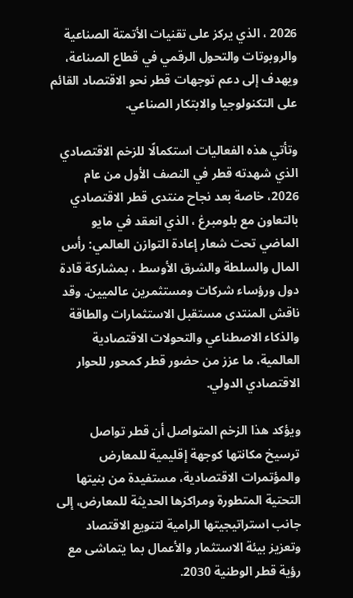2026 ، الذي يركز على تقنيات الأتمتة الصناعية والروبوتات والتحول الرقمي في قطاع الصناعة، ويهدف إلى دعم توجهات قطر نحو الاقتصاد القائم على التكنولوجيا والابتكار الصناعي.

وتأتي هذه الفعاليات استكمالًا للزخم الاقتصادي الذي شهدته قطر في النصف الأول من عام 2026، خاصة بعد نجاح منتدى قطر الاقتصادي بالتعاون مع بلومبرغ ، الذي انعقد في مايو الماضي تحت شعار إعادة التوازن العالمي: رأس المال والسلطة والشرق الأوسط ، بمشاركة قادة دول ورؤساء شركات ومستثمرين عالميين. وقد ناقش المنتدى مستقبل الاستثمارات والطاقة والذكاء الاصطناعي والتحولات الاقتصادية العالمية، ما عزز من حضور قطر كمحور للحوار الاقتصادي الدولي.

ويؤكد هذا الزخم المتواصل أن قطر تواصل ترسيخ مكانتها كوجهة إقليمية للمعارض والمؤتمرات الاقتصادية، مستفيدة من بنيتها التحتية المتطورة ومراكزها الحديثة للمعارض، إلى جانب استراتيجيتها الرامية لتنويع الاقتصاد وتعزيز بيئة الاستثمار والأعمال بما يتماشى مع رؤية قطر الوطنية 2030.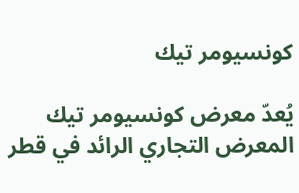كونسيومر تيك

يُعدّ معرض كونسيومر تيك المعرض التجاري الرائد في قطر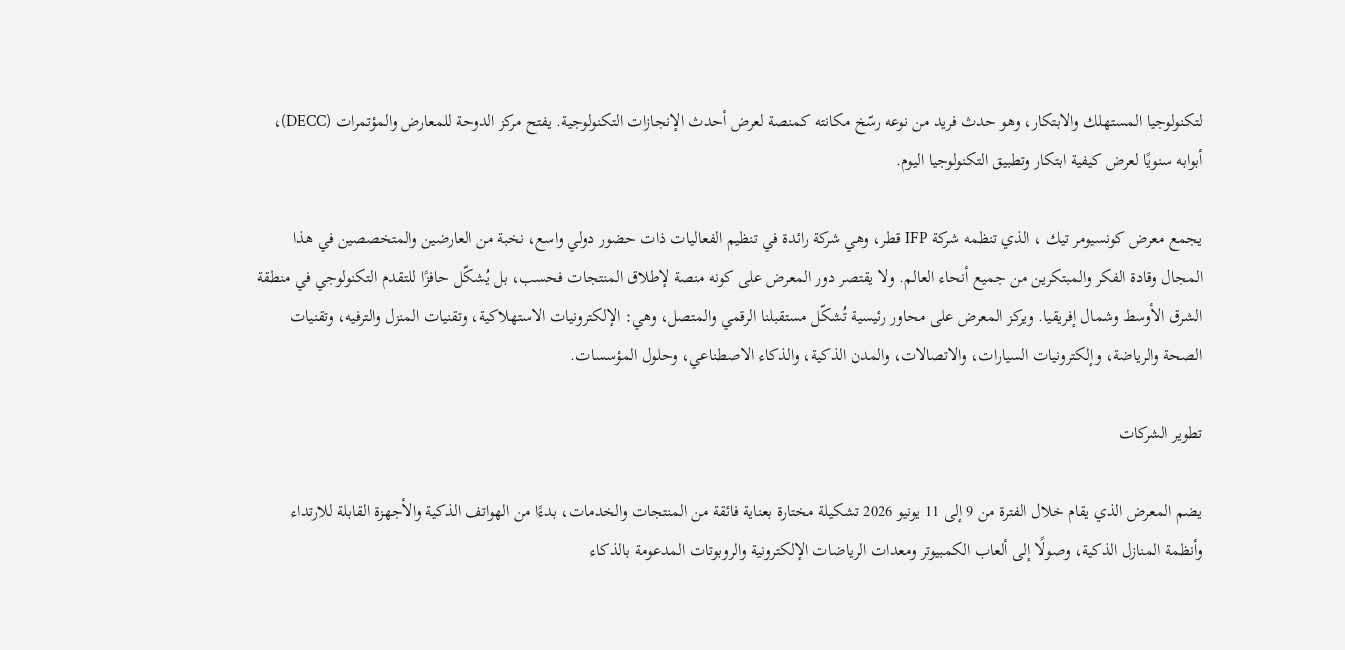لتكنولوجيا المستهلك والابتكار، وهو حدث فريد من نوعه رسّخ مكانته كمنصة لعرض أحدث الإنجازات التكنولوجية. يفتح مركز الدوحة للمعارض والمؤتمرات (DECC)، أبوابه سنويًا لعرض كيفية ابتكار وتطبيق التكنولوجيا اليوم.

يجمع معرض كونسيومر تيك ، الذي تنظمه شركة IFP قطر، وهي شركة رائدة في تنظيم الفعاليات ذات حضور دولي واسع، نخبة من العارضين والمتخصصين في هذا المجال وقادة الفكر والمبتكرين من جميع أنحاء العالم. ولا يقتصر دور المعرض على كونه منصة لإطلاق المنتجات فحسب، بل يُشكّل حافزًا للتقدم التكنولوجي في منطقة الشرق الأوسط وشمال إفريقيا. ويركز المعرض على محاور رئيسية تُشكّل مستقبلنا الرقمي والمتصل، وهي: الإلكترونيات الاستهلاكية، وتقنيات المنزل والترفيه، وتقنيات الصحة والرياضة، وإلكترونيات السيارات، والاتصالات، والمدن الذكية، والذكاء الاصطناعي، وحلول المؤسسات.

تطوير الشركات

يضم المعرض الذي يقام خلال الفترة من 9 إلى 11 يونيو 2026 تشكيلة مختارة بعناية فائقة من المنتجات والخدمات، بدءًا من الهواتف الذكية والأجهزة القابلة للارتداء وأنظمة المنازل الذكية، وصولًا إلى ألعاب الكمبيوتر ومعدات الرياضات الإلكترونية والروبوتات المدعومة بالذكاء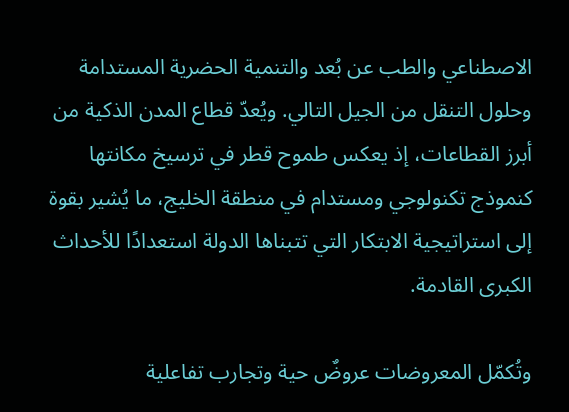الاصطناعي والطب عن بُعد والتنمية الحضرية المستدامة وحلول التنقل من الجيل التالي. ويُعدّ قطاع المدن الذكية من أبرز القطاعات، إذ يعكس طموح قطر في ترسيخ مكانتها كنموذج تكنولوجي ومستدام في منطقة الخليج، ما يُشير بقوة إلى استراتيجية الابتكار التي تتبناها الدولة استعدادًا للأحداث الكبرى القادمة.

وتُكمّل المعروضات عروضٌ حية وتجارب تفاعلية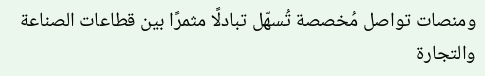ومنصات تواصل مُخصصة تُسهّل تبادلًا مثمرًا بين قطاعات الصناعة والتجارة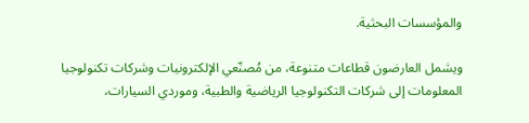والمؤسسات البحثية.

ويشمل العارضون قطاعات متنوعة، من مُصنّعي الإلكترونيات وشركات تكنولوجيا المعلومات إلى شركات التكنولوجيا الرياضية والطبية، وموردي السيارات،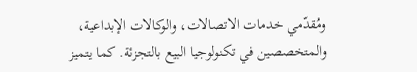ومُقدّمي خدمات الاتصالات، والوكالات الإبداعية، والمتخصصين في تكنولوجيا البيع بالتجزئة. كما يتميز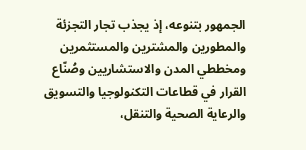الجمهور بتنوعه، إذ يجذب تجار التجزئة والمطورين والمشترين والمستثمرين ومخططي المدن والاستشاريين وصُنّاع القرار في قطاعات التكنولوجيا والتسويق والرعاية الصحية والتنقل،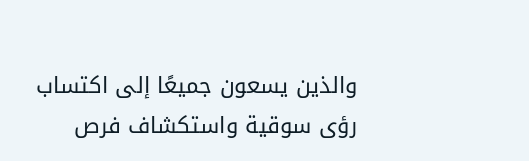والذين يسعون جميعًا إلى اكتساب رؤى سوقية واستكشاف فرص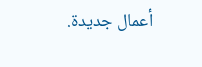أعمال جديدة.